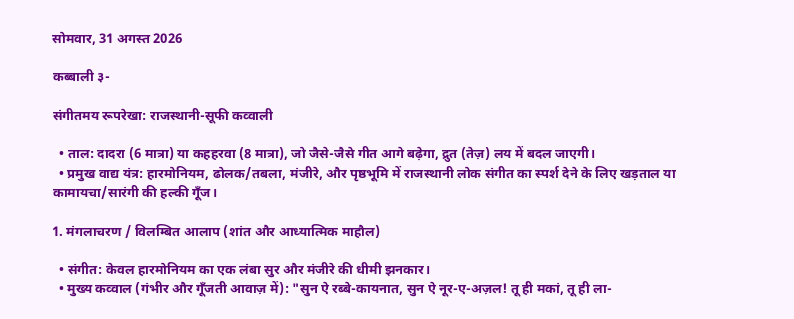सोमवार, 31 अगस्त 2026

कब्बाली ३-

संगीतमय रूपरेखा: राजस्थानी-सूफी कव्वाली

  • ताल: दादरा (6 मात्रा) या कहहरवा (8 मात्रा), जो जैसे-जैसे गीत आगे बढ़ेगा, द्रुत (तेज़) लय में बदल जाएगी।
  • प्रमुख वाद्य यंत्र: हारमोनियम, ढोलक/तबला, मंजीरे, और पृष्ठभूमि में राजस्थानी लोक संगीत का स्पर्श देने के लिए खड़ताल या कामायचा/सारंगी की हल्की गूँज।

1. मंगलाचरण / विलम्बित आलाप (शांत और आध्यात्मिक माहौल)

  • संगीत: केवल हारमोनियम का एक लंबा सुर और मंजीरे की धीमी झनकार।
  • मुख्य कव्वाल (गंभीर और गूँजती आवाज़ में): "सुन ऐ रब्बे-कायनात, सुन ऐ नूर-ए-अज़ल! तू ही मकां, तू ही ला-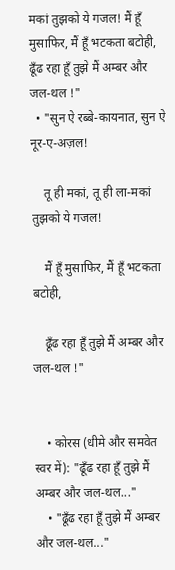मकां तुझको ये गजल! मैं हूँ मुसाफिर, मैं हूँ भटकता बटोही, ढूँढ रहा हूँ तुझे मैं अम्बर और जल-थल !"
  • "सुन ऐ रब्बे-कायनात, सुन ऐ नूर-ए-अज़ल!

    तू ही मकां, तू ही ला-मकां तुझको ये गजल!

    मैं हूँ मुसाफिर, मैं हूँ भटकता बटोही,

    ढूँढ रहा हूँ तुझे मैं अम्बर और जल-थल !"


    • कोरस (धीमे और समवेत स्वर में): "ढूँढ रहा हूँ तुझे मैं अम्बर और जल-थल..."
    • "ढूँढ रहा हूँ तुझे मैं अम्बर और जल-थल..."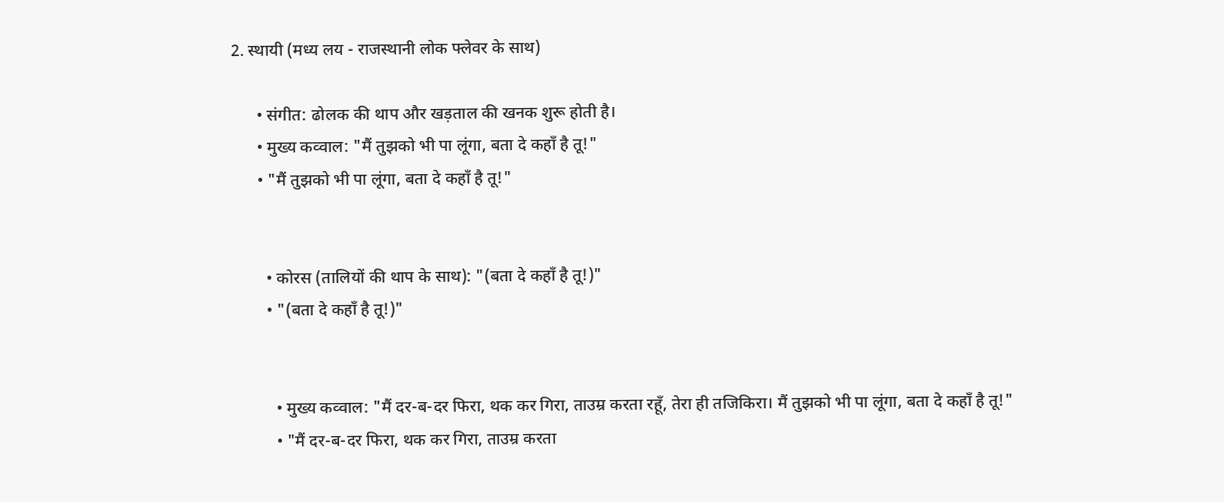2. स्थायी (मध्य लय - राजस्थानी लोक फ्लेवर के साथ)

      • संगीत: ढोलक की थाप और खड़ताल की खनक शुरू होती है।
      • मुख्य कव्वाल: "मैं तुझको भी पा लूंगा, बता दे कहाँ है तू!"
      • "मैं तुझको भी पा लूंगा, बता दे कहाँ है तू!"


        • कोरस (तालियों की थाप के साथ): "(बता दे कहाँ है तू!)"
        • "(बता दे कहाँ है तू!)"


          • मुख्य कव्वाल: "मैं दर-ब-दर फिरा, थक कर गिरा, ताउम्र करता रहूँ, तेरा ही तजिकिरा। मैं तुझको भी पा लूंगा, बता दे कहाँ है तू!"
          • "मैं दर-ब-दर फिरा, थक कर गिरा, ताउम्र करता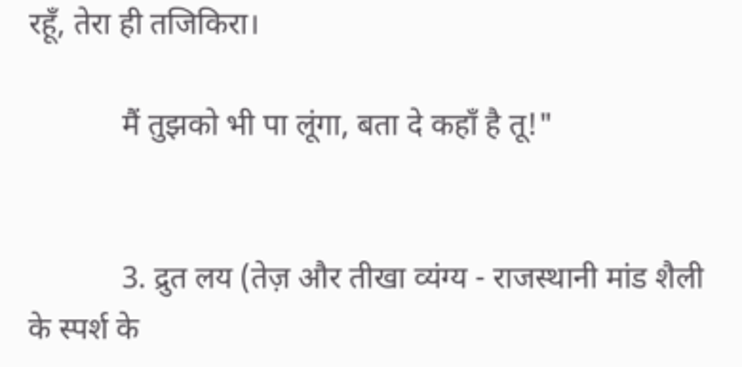रहूँ, तेरा ही तजिकिरा।

            मैं तुझको भी पा लूंगा, बता दे कहाँ है तू!"


            3. द्रुत लय (तेज़ और तीखा व्यंग्य - राजस्थानी मांड शैली के स्पर्श के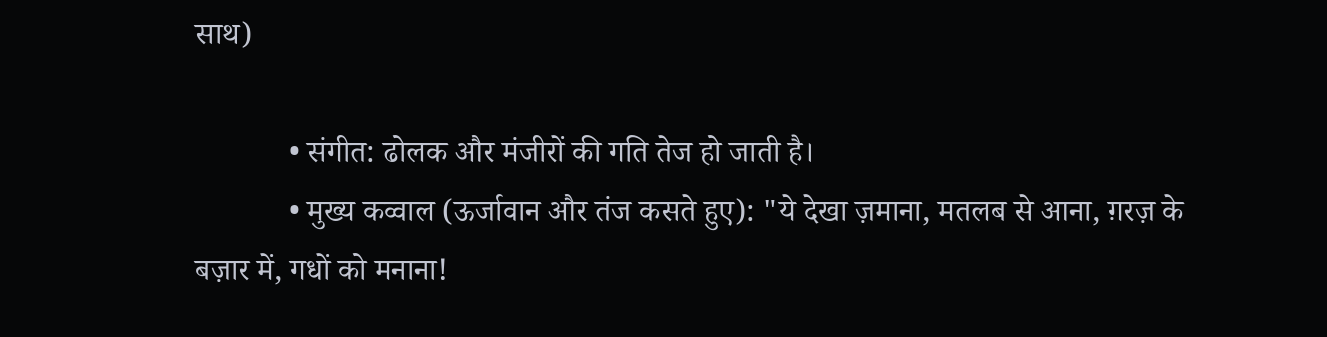साथ)

            • संगीत: ढोलक और मंजीरों की गति तेज हो जाती है।
            • मुख्य कव्वाल (ऊर्जावान और तंज कसते हुए): "ये देखा ज़माना, मतलब से आना, ग़रज़ के बज़ार में, गधों को मनाना!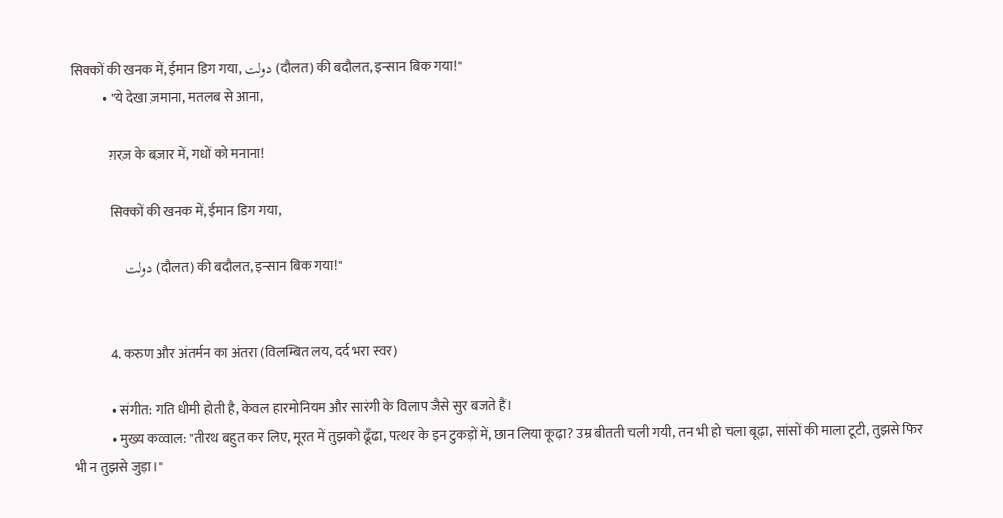सिक्कों की खनक में, ईमान डिग गया, دولت (दौलत) की बदौलत, इन्सान बिक गया!"
            • "ये देखा ज़माना, मतलब से आना,

              ग़रज़ के बज़ार में, गधों को मनाना!

              सिक्कों की खनक में, ईमान डिग गया,

              دولت (दौलत) की बदौलत, इन्सान बिक गया!"


              4. करुण और अंतर्मन का अंतरा (विलम्बित लय, दर्द भरा स्वर)

              • संगीत: गति धीमी होती है, केवल हारमोनियम और सारंगी के विलाप जैसे सुर बजते हैं।
              • मुख्य कव्वाल: "तीरथ बहुत कर लिए, मूरत में तुझको ढूँढा, पत्थर के इन टुकड़ों में, छान लिया कूढ़ा? उम्र बीतती चली गयी, तन भी हो चला बूढ़ा, सांसों की माला टूटी, तुझसे फिर भी न तुझसे जुड़ा।"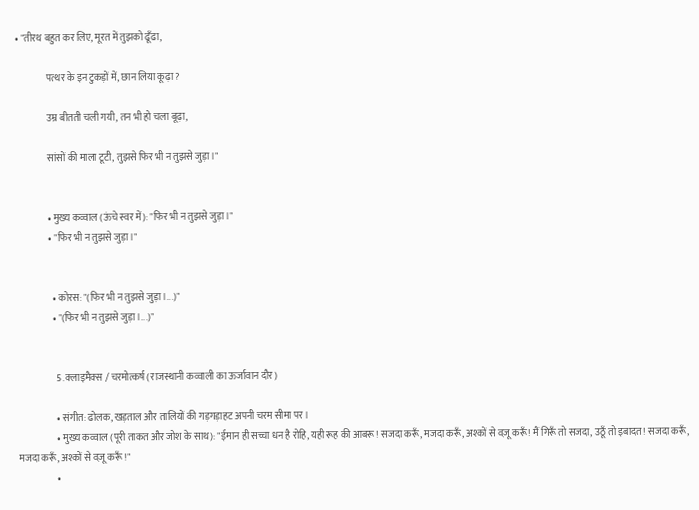• "तीरथ बहुत कर लिए, मूरत में तुझको ढूँढा,

                पत्थर के इन टुकड़ों में, छान लिया कूढ़ा?

                उम्र बीतती चली गयी, तन भी हो चला बूढ़ा,

                सांसों की माला टूटी, तुझसे फिर भी न तुझसे जुड़ा।"


                • मुख्य कव्वाल (ऊंचे स्वर में): "फिर भी न तुझसे जुड़ा।"
                • "फिर भी न तुझसे जुड़ा।"


                  • कोरस: "(फिर भी न तुझसे जुड़ा।...)"
                  • "(फिर भी न तुझसे जुड़ा।...)"


                    5. क्लाइमैक्स / चरमोत्कर्ष (राजस्थानी कव्वाली का ऊर्जावान दौर)

                    • संगीत: ढोलक, खड़ताल और तालियों की गड़गड़ाहट अपनी चरम सीमा पर।
                    • मुख्य कव्वाल (पूरी ताकत और जोश के साथ): "ईमान ही सच्चा धन है रोहि, यही रूह की आबरू ! सजदा करूँ, मजदा करूँ, अश्कों से वज़ू करूँ! मैं गिरूँ तो सजदा, उठूँ तो इबादत! सजदा करूँ, मजदा करूँ, अश्कों से वज़ू करूँ !"
                    •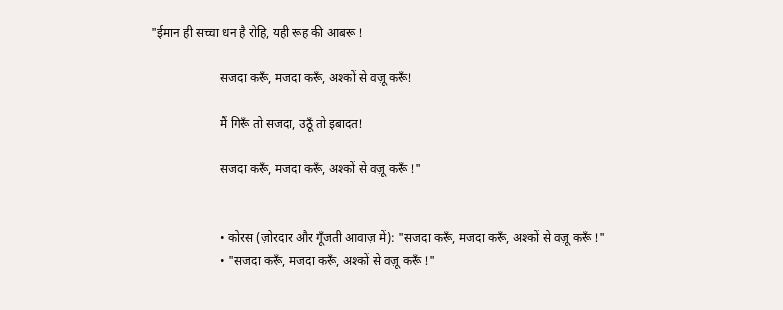"ईमान ही सच्चा धन है रोहि, यही रूह की आबरू !

                      सजदा करूँ, मजदा करूँ, अश्कों से वज़ू करूँ!

                      मैं गिरूँ तो सजदा, उठूँ तो इबादत!

                      सजदा करूँ, मजदा करूँ, अश्कों से वज़ू करूँ !"


                      • कोरस (ज़ोरदार और गूँजती आवाज़ में): "सजदा करूँ, मजदा करूँ, अश्कों से वज़ू करूँ !"
                      • "सजदा करूँ, मजदा करूँ, अश्कों से वज़ू करूँ !"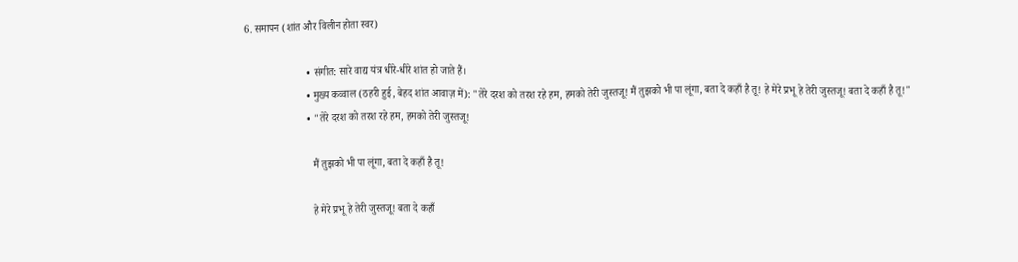6. समापन (शांत और विलीन होता स्वर)

                        • संगीत: सारे वाद्य यंत्र धीरे-धीरे शांत हो जाते हैं।
                        • मुख्य कव्वाल (ठहरी हुई, बेहद शांत आवाज़ में): "तेरे दरश को तरश रहे हम, हमको तेरी जुस्तजू! मैं तुझको भी पा लूंगा, बता दे कहाँ है तू! हे मेरे प्रभू हे तेरी जुस्तजू! बता दे कहाँ है तू!"
                        • "तेरे दरश को तरश रहे हम, हमको तेरी जुस्तजू!

                          मैं तुझको भी पा लूंगा, बता दे कहाँ है तू!

                          हे मेरे प्रभू हे तेरी जुस्तजू! बता दे कहाँ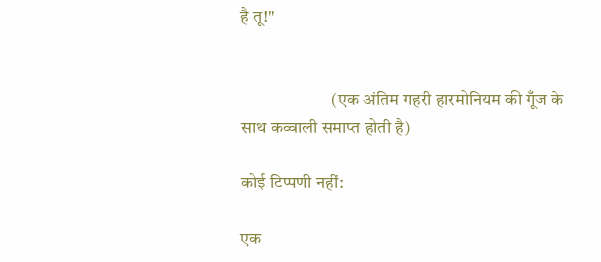है तू!"


                          (एक अंतिम गहरी हारमोनियम की गूँज के साथ कव्वाली समाप्त होती है)

कोई टिप्पणी नहीं:

एक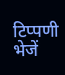टिप्पणी भेजें